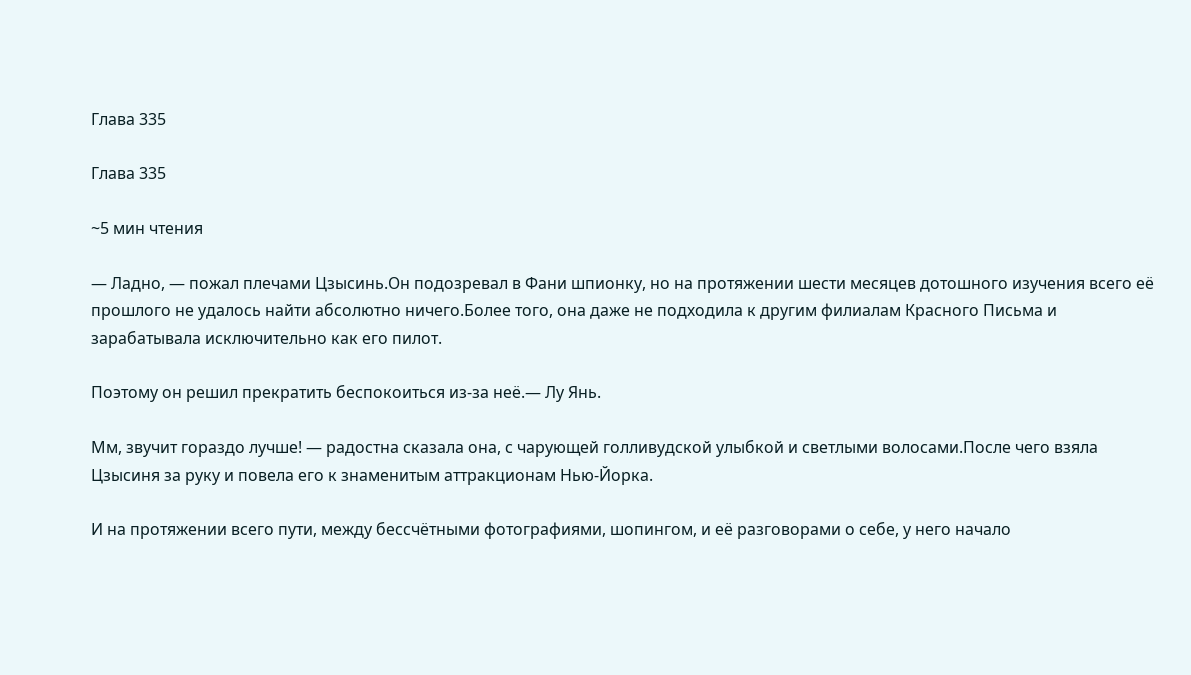Глава 335

Глава 335

~5 мин чтения

— Ладно, — пожал плечами Цзысинь.Он подозревал в Фани шпионку, но на протяжении шести месяцев дотошного изучения всего её прошлого не удалось найти абсолютно ничего.Более того, она даже не подходила к другим филиалам Красного Письма и зарабатывала исключительно как его пилот.

Поэтому он решил прекратить беспокоиться из-за неё.— Лу Янь.

Мм, звучит гораздо лучше! — радостна сказала она, с чарующей голливудской улыбкой и светлыми волосами.После чего взяла Цзысиня за руку и повела его к знаменитым аттракционам Нью-Йорка.

И на протяжении всего пути, между бессчётными фотографиями, шопингом, и её разговорами о себе, у него начало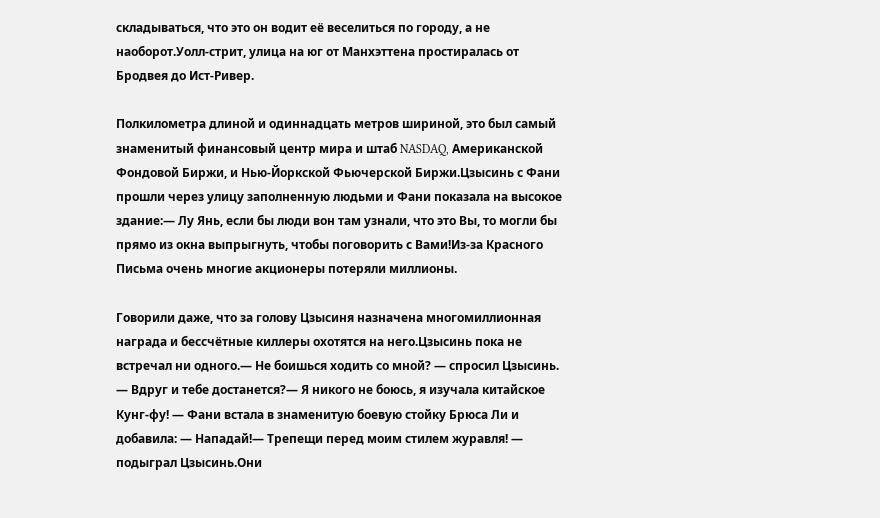складываться, что это он водит её веселиться по городу, а не наоборот.Уолл-стрит, улица на юг от Манхэттена простиралась от Бродвея до Ист-Ривер.

Полкилометра длиной и одиннадцать метров шириной, это был самый знаменитый финансовый центр мира и штаб NASDAQ, Американской Фондовой Биржи, и Нью-Йоркской Фьючерской Биржи.Цзысинь с Фани прошли через улицу заполненную людьми и Фани показала на высокое здание:— Лу Янь, если бы люди вон там узнали, что это Вы, то могли бы прямо из окна выпрыгнуть, чтобы поговорить с Вами!Из-за Красного Письма очень многие акционеры потеряли миллионы.

Говорили даже, что за голову Цзысиня назначена многомиллионная награда и бессчётные киллеры охотятся на него.Цзысинь пока не встречал ни одного.— Не боишься ходить со мной? — спросил Цзысинь. — Вдруг и тебе достанется?— Я никого не боюсь, я изучала китайское Кунг-фу! — Фани встала в знаменитую боевую стойку Брюса Ли и добавила: — Нападай!— Трепещи перед моим стилем журавля! — подыграл Цзысинь.Они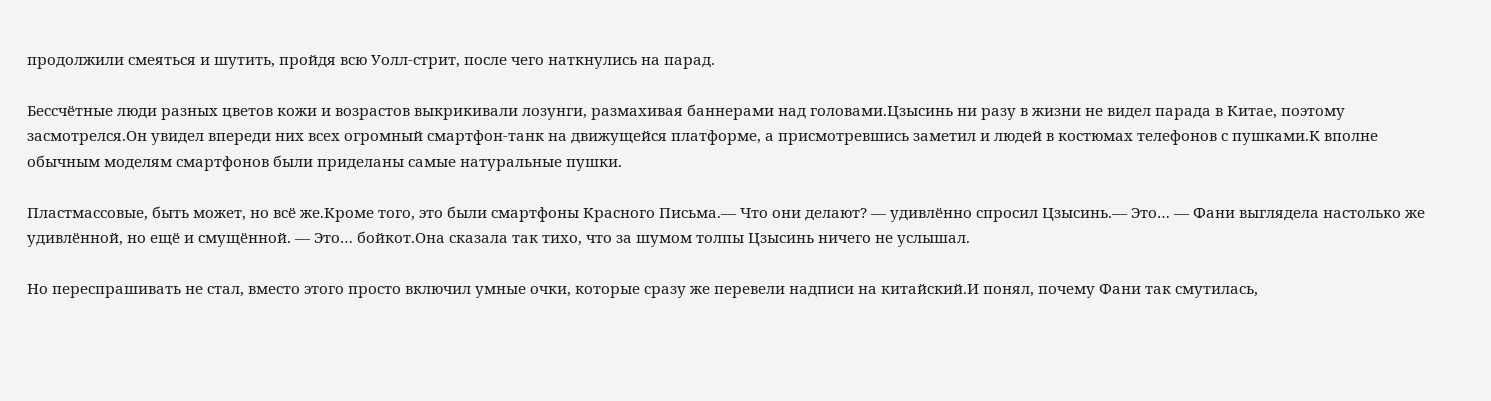продолжили смеяться и шутить, пройдя всю Уолл-стрит, после чего наткнулись на парад.

Бессчётные люди разных цветов кожи и возрастов выкрикивали лозунги, размахивая баннерами над головами.Цзысинь ни разу в жизни не видел парада в Китае, поэтому засмотрелся.Он увидел впереди них всех огромный смартфон-танк на движущейся платформе, а присмотревшись заметил и людей в костюмах телефонов с пушками.К вполне обычным моделям смартфонов были приделаны самые натуральные пушки.

Пластмассовые, быть может, но всё же.Кроме того, это были смартфоны Красного Письма.— Что они делают? — удивлённо спросил Цзысинь.— Это… — Фани выглядела настолько же удивлённой, но ещё и смущённой. — Это… бойкот.Она сказала так тихо, что за шумом толпы Цзысинь ничего не услышал.

Но переспрашивать не стал, вместо этого просто включил умные очки, которые сразу же перевели надписи на китайский.И понял, почему Фани так смутилась,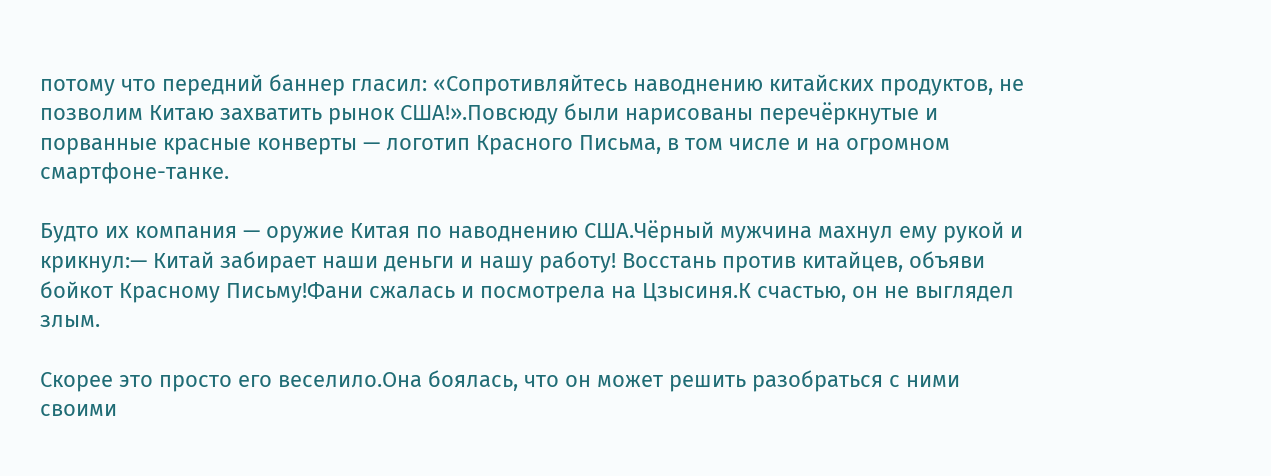потому что передний баннер гласил: «Сопротивляйтесь наводнению китайских продуктов, не позволим Китаю захватить рынок США!».Повсюду были нарисованы перечёркнутые и порванные красные конверты — логотип Красного Письма, в том числе и на огромном смартфоне-танке.

Будто их компания — оружие Китая по наводнению США.Чёрный мужчина махнул ему рукой и крикнул:— Китай забирает наши деньги и нашу работу! Восстань против китайцев, объяви бойкот Красному Письму!Фани сжалась и посмотрела на Цзысиня.К счастью, он не выглядел злым.

Скорее это просто его веселило.Она боялась, что он может решить разобраться с ними своими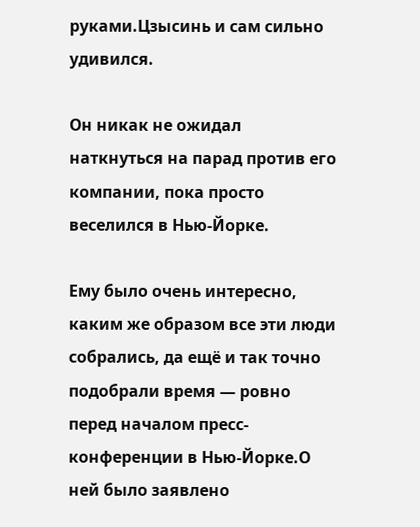руками.Цзысинь и сам сильно удивился.

Он никак не ожидал наткнуться на парад против его компании, пока просто веселился в Нью-Йорке.

Ему было очень интересно, каким же образом все эти люди собрались, да ещё и так точно подобрали время — ровно перед началом пресс-конференции в Нью-Йорке.О ней было заявлено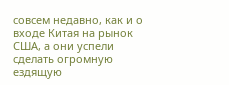совсем недавно, как и о входе Китая на рынок США, а они успели сделать огромную ездящую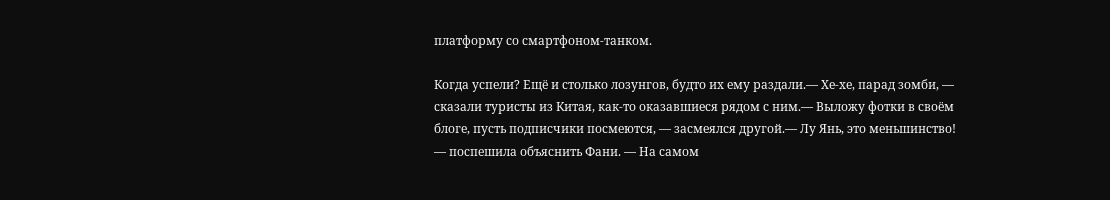платформу со смартфоном-танком.

Когда успели? Ещё и столько лозунгов, будто их ему раздали.— Хе-хе, парад зомби, — сказали туристы из Китая, как-то оказавшиеся рядом с ним.— Выложу фотки в своём блоге, пусть подписчики посмеются, — засмеялся другой.— Лу Янь, это меньшинство! — поспешила объяснить Фани. — На самом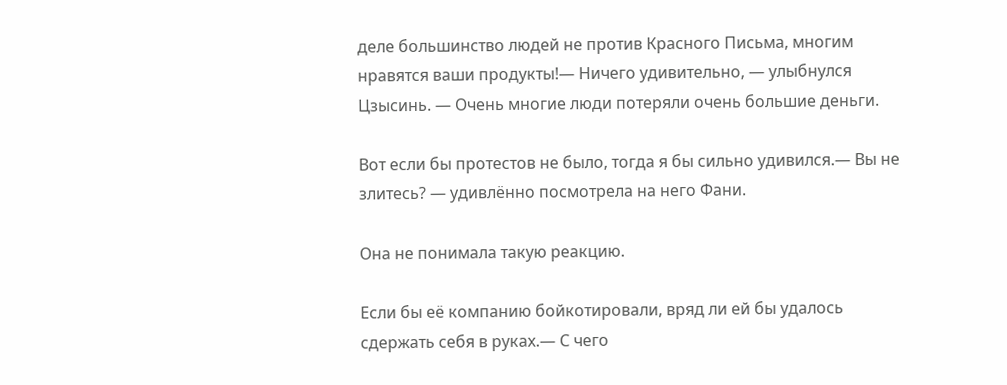деле большинство людей не против Красного Письма, многим нравятся ваши продукты!— Ничего удивительно, — улыбнулся Цзысинь. — Очень многие люди потеряли очень большие деньги.

Вот если бы протестов не было, тогда я бы сильно удивился.— Вы не злитесь? — удивлённо посмотрела на него Фани.

Она не понимала такую реакцию.

Если бы её компанию бойкотировали, вряд ли ей бы удалось сдержать себя в руках.— С чего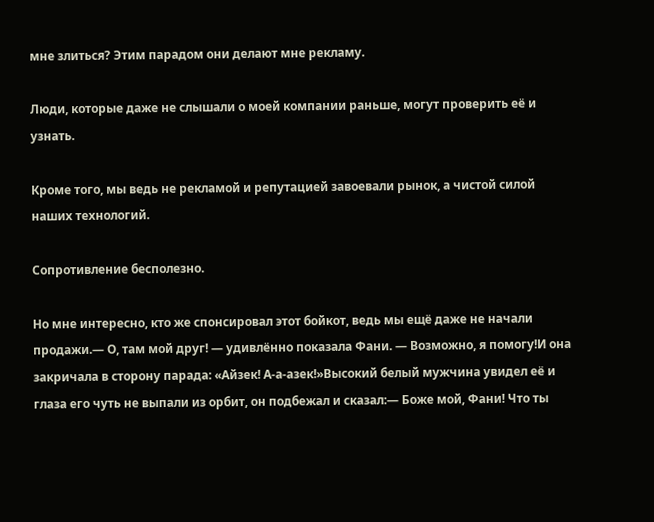мне злиться? Этим парадом они делают мне рекламу.

Люди, которые даже не слышали о моей компании раньше, могут проверить её и узнать.

Кроме того, мы ведь не рекламой и репутацией завоевали рынок, а чистой силой наших технологий.

Сопротивление бесполезно.

Но мне интересно, кто же спонсировал этот бойкот, ведь мы ещё даже не начали продажи.— О, там мой друг! — удивлённо показала Фани. — Возможно, я помогу!И она закричала в сторону парада: «Айзек! А-а-азек!»Высокий белый мужчина увидел её и глаза его чуть не выпали из орбит, он подбежал и сказал:— Боже мой, Фани! Что ты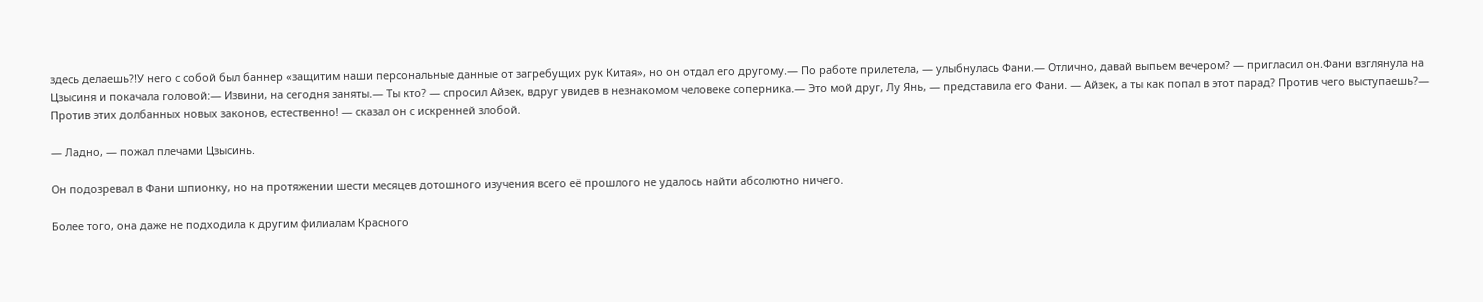здесь делаешь?!У него с собой был баннер «защитим наши персональные данные от загребущих рук Китая», но он отдал его другому.— По работе прилетела, — улыбнулась Фани.— Отлично, давай выпьем вечером? — пригласил он.Фани взглянула на Цзысиня и покачала головой:— Извини, на сегодня заняты.— Ты кто? — спросил Айзек, вдруг увидев в незнакомом человеке соперника.— Это мой друг, Лу Янь, — представила его Фани. — Айзек, а ты как попал в этот парад? Против чего выступаешь?— Против этих долбанных новых законов, естественно! — сказал он с искренней злобой.

— Ладно, — пожал плечами Цзысинь.

Он подозревал в Фани шпионку, но на протяжении шести месяцев дотошного изучения всего её прошлого не удалось найти абсолютно ничего.

Более того, она даже не подходила к другим филиалам Красного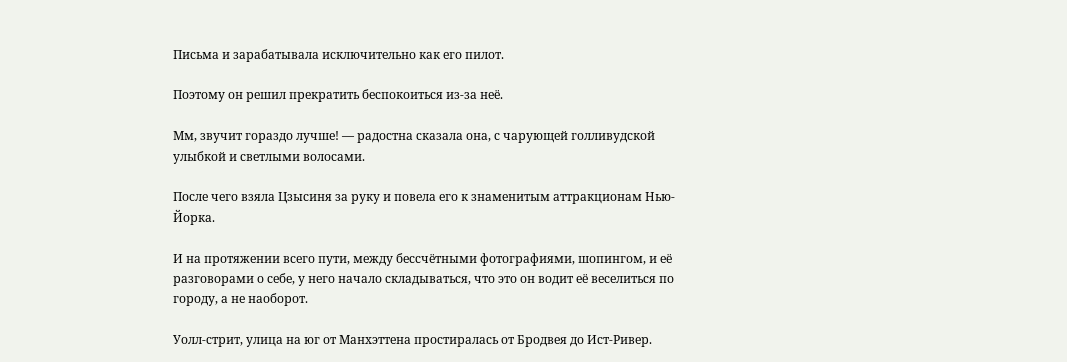Письма и зарабатывала исключительно как его пилот.

Поэтому он решил прекратить беспокоиться из-за неё.

Мм, звучит гораздо лучше! — радостна сказала она, с чарующей голливудской улыбкой и светлыми волосами.

После чего взяла Цзысиня за руку и повела его к знаменитым аттракционам Нью-Йорка.

И на протяжении всего пути, между бессчётными фотографиями, шопингом, и её разговорами о себе, у него начало складываться, что это он водит её веселиться по городу, а не наоборот.

Уолл-стрит, улица на юг от Манхэттена простиралась от Бродвея до Ист-Ривер.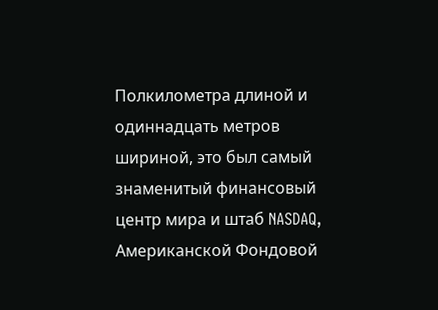Полкилометра длиной и одиннадцать метров шириной, это был самый знаменитый финансовый центр мира и штаб NASDAQ, Американской Фондовой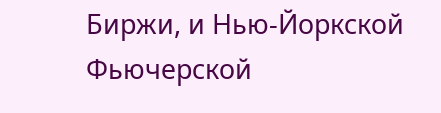Биржи, и Нью-Йоркской Фьючерской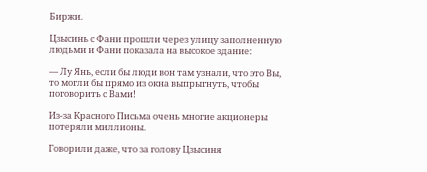Биржи.

Цзысинь с Фани прошли через улицу заполненную людьми и Фани показала на высокое здание:

— Лу Янь, если бы люди вон там узнали, что это Вы, то могли бы прямо из окна выпрыгнуть, чтобы поговорить с Вами!

Из-за Красного Письма очень многие акционеры потеряли миллионы.

Говорили даже, что за голову Цзысиня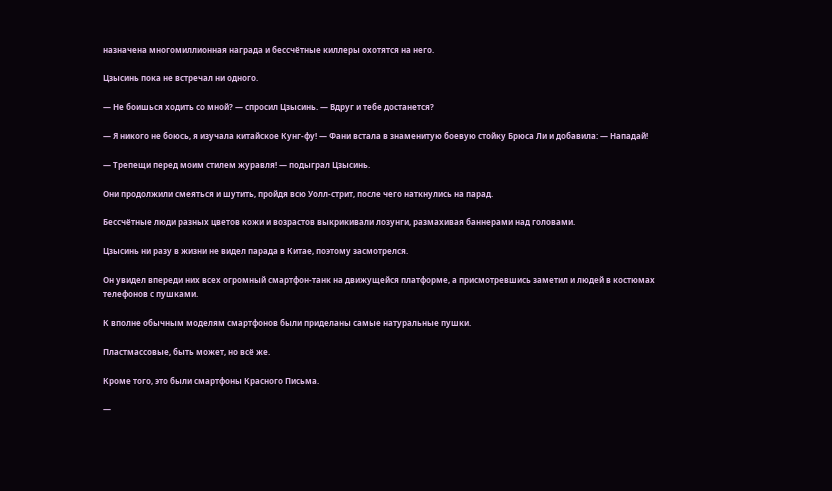назначена многомиллионная награда и бессчётные киллеры охотятся на него.

Цзысинь пока не встречал ни одного.

— Не боишься ходить со мной? — спросил Цзысинь. — Вдруг и тебе достанется?

— Я никого не боюсь, я изучала китайское Кунг-фу! — Фани встала в знаменитую боевую стойку Брюса Ли и добавила: — Нападай!

— Трепещи перед моим стилем журавля! — подыграл Цзысинь.

Они продолжили смеяться и шутить, пройдя всю Уолл-стрит, после чего наткнулись на парад.

Бессчётные люди разных цветов кожи и возрастов выкрикивали лозунги, размахивая баннерами над головами.

Цзысинь ни разу в жизни не видел парада в Китае, поэтому засмотрелся.

Он увидел впереди них всех огромный смартфон-танк на движущейся платформе, а присмотревшись заметил и людей в костюмах телефонов с пушками.

К вполне обычным моделям смартфонов были приделаны самые натуральные пушки.

Пластмассовые, быть может, но всё же.

Кроме того, это были смартфоны Красного Письма.

—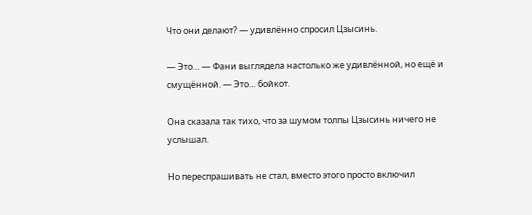Что они делают? — удивлённо спросил Цзысинь.

— Это… — Фани выглядела настолько же удивлённой, но ещё и смущённой. — Это… бойкот.

Она сказала так тихо, что за шумом толпы Цзысинь ничего не услышал.

Но переспрашивать не стал, вместо этого просто включил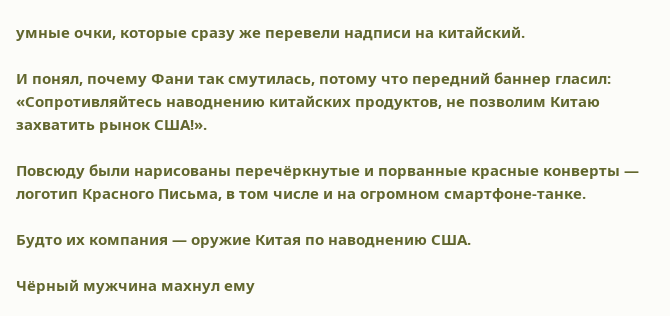умные очки, которые сразу же перевели надписи на китайский.

И понял, почему Фани так смутилась, потому что передний баннер гласил: «Сопротивляйтесь наводнению китайских продуктов, не позволим Китаю захватить рынок США!».

Повсюду были нарисованы перечёркнутые и порванные красные конверты — логотип Красного Письма, в том числе и на огромном смартфоне-танке.

Будто их компания — оружие Китая по наводнению США.

Чёрный мужчина махнул ему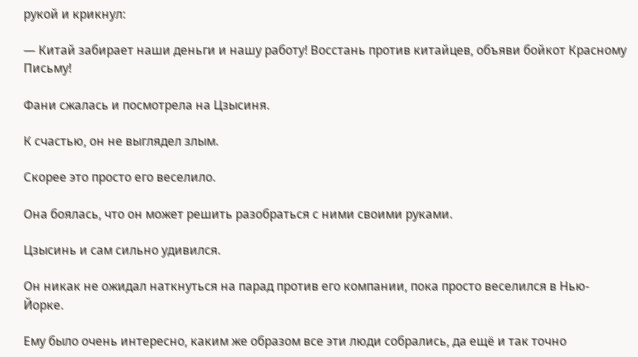рукой и крикнул:

— Китай забирает наши деньги и нашу работу! Восстань против китайцев, объяви бойкот Красному Письму!

Фани сжалась и посмотрела на Цзысиня.

К счастью, он не выглядел злым.

Скорее это просто его веселило.

Она боялась, что он может решить разобраться с ними своими руками.

Цзысинь и сам сильно удивился.

Он никак не ожидал наткнуться на парад против его компании, пока просто веселился в Нью-Йорке.

Ему было очень интересно, каким же образом все эти люди собрались, да ещё и так точно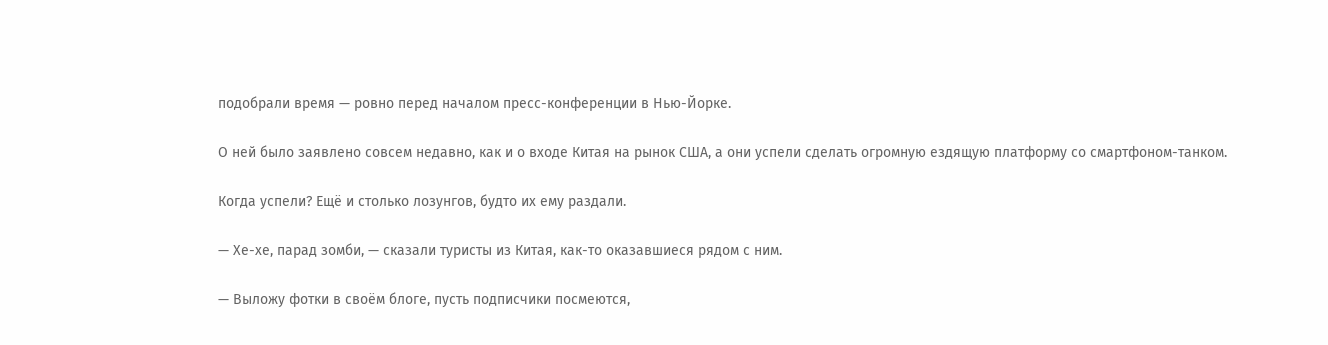подобрали время — ровно перед началом пресс-конференции в Нью-Йорке.

О ней было заявлено совсем недавно, как и о входе Китая на рынок США, а они успели сделать огромную ездящую платформу со смартфоном-танком.

Когда успели? Ещё и столько лозунгов, будто их ему раздали.

— Хе-хе, парад зомби, — сказали туристы из Китая, как-то оказавшиеся рядом с ним.

— Выложу фотки в своём блоге, пусть подписчики посмеются,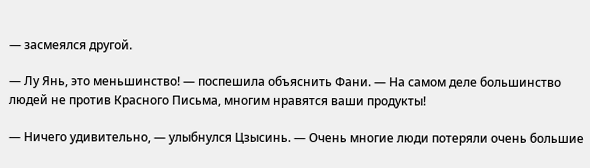— засмеялся другой.

— Лу Янь, это меньшинство! — поспешила объяснить Фани. — На самом деле большинство людей не против Красного Письма, многим нравятся ваши продукты!

— Ничего удивительно, — улыбнулся Цзысинь. — Очень многие люди потеряли очень большие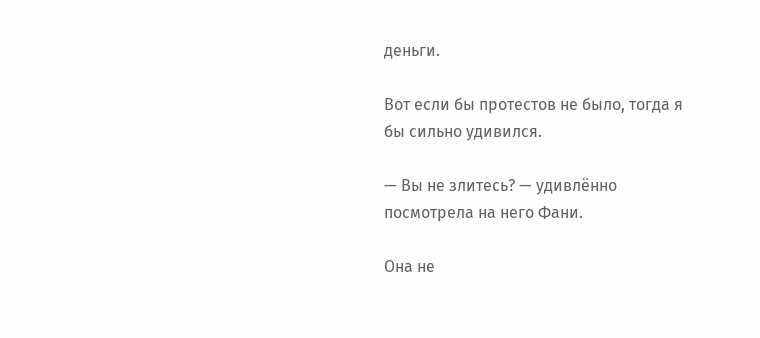деньги.

Вот если бы протестов не было, тогда я бы сильно удивился.

— Вы не злитесь? — удивлённо посмотрела на него Фани.

Она не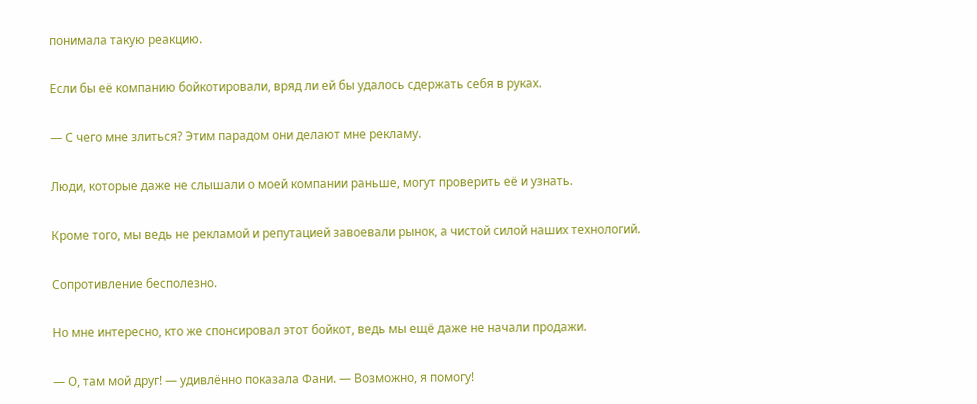понимала такую реакцию.

Если бы её компанию бойкотировали, вряд ли ей бы удалось сдержать себя в руках.

— С чего мне злиться? Этим парадом они делают мне рекламу.

Люди, которые даже не слышали о моей компании раньше, могут проверить её и узнать.

Кроме того, мы ведь не рекламой и репутацией завоевали рынок, а чистой силой наших технологий.

Сопротивление бесполезно.

Но мне интересно, кто же спонсировал этот бойкот, ведь мы ещё даже не начали продажи.

— О, там мой друг! — удивлённо показала Фани. — Возможно, я помогу!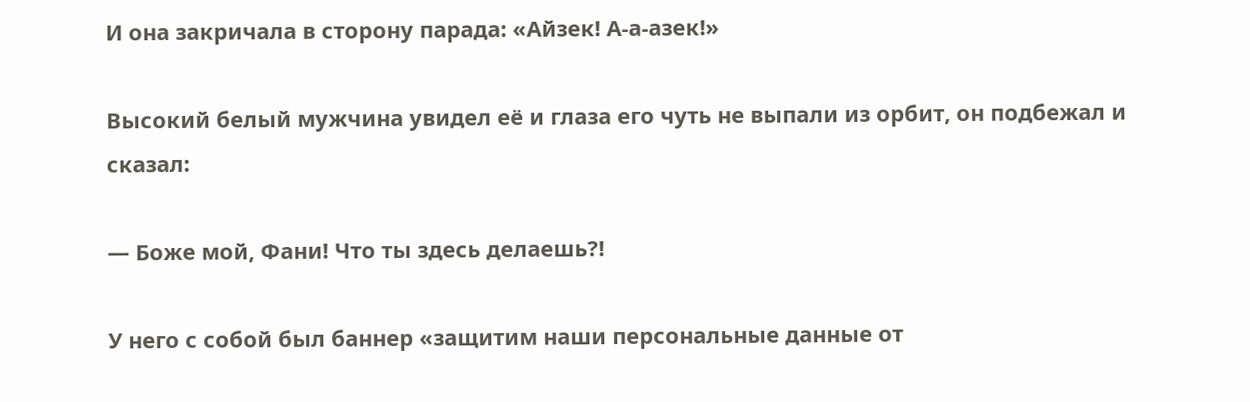И она закричала в сторону парада: «Айзек! А-а-азек!»

Высокий белый мужчина увидел её и глаза его чуть не выпали из орбит, он подбежал и сказал:

— Боже мой, Фани! Что ты здесь делаешь?!

У него с собой был баннер «защитим наши персональные данные от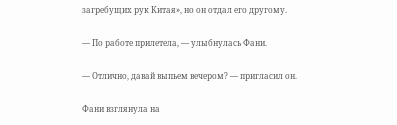загребущих рук Китая», но он отдал его другому.

— По работе прилетела, — улыбнулась Фани.

— Отлично, давай выпьем вечером? — пригласил он.

Фани взглянула на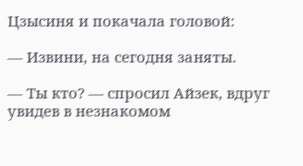Цзысиня и покачала головой:

— Извини, на сегодня заняты.

— Ты кто? — спросил Айзек, вдруг увидев в незнакомом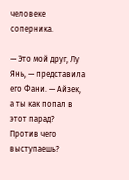человеке соперника.

— Это мой друг, Лу Янь, — представила его Фани. — Айзек, а ты как попал в этот парад? Против чего выступаешь?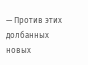— Против этих долбанных новых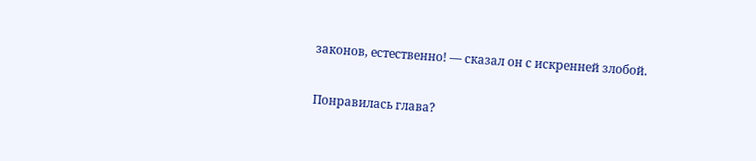законов, естественно! — сказал он с искренней злобой.

Понравилась глава?